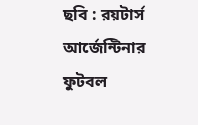ছবি : রয়টার্স
আর্জেন্টিনার ফুটবল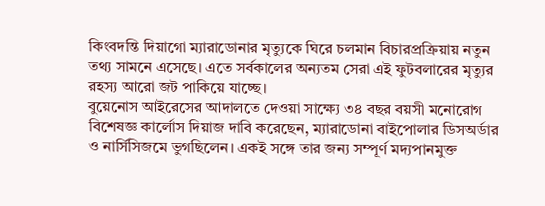কিংবদন্তি দিয়াগো ম্যারাডোনার মৃত্যুকে ঘিরে চলমান বিচারপ্রক্রিয়ায় নতুন তথ্য সামনে এসেছে। এতে সর্বকালের অন্যতম সেরা এই ফুটবলারের মৃত্যুর রহস্য আরো জট পাকিয়ে যাচ্ছে।
বুয়েনোস আইরেসের আদালতে দেওয়া সাক্ষ্যে ৩৪ বছর বয়সী মনোরোগ বিশেষজ্ঞ কার্লোস দিয়াজ দাবি করেছেন, ম্যারাডোনা বাইপোলার ডিসঅর্ডার ও নার্সিসিজমে ভুগছিলেন। একই সঙ্গে তার জন্য সম্পূর্ণ মদ্যপানমুক্ত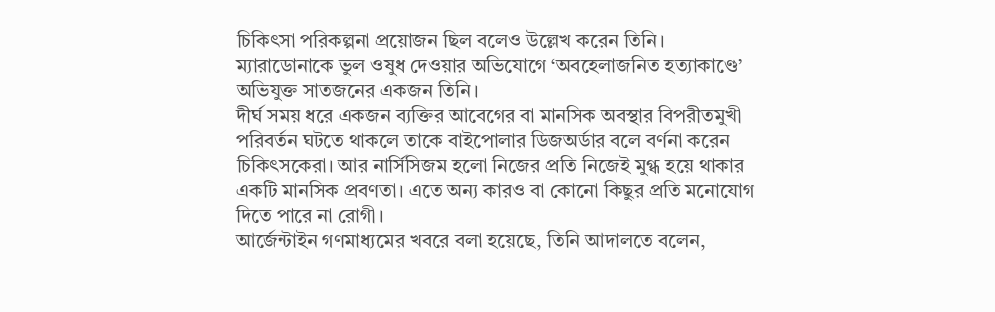চিকিৎসা পরিকল্পনা প্রয়োজন ছিল বলেও উল্লেখ করেন তিনি।
ম্যারাডোনাকে ভুল ওষুধ দেওয়ার অভিযোগে ‘অবহেলাজনিত হত্যাকাণ্ডে’ অভিযুক্ত সাতজনের একজন তিনি।
দীর্ঘ সময় ধরে একজন ব্যক্তির আবেগের বা মানসিক অবস্থার বিপরীতমুখী পরিবর্তন ঘটতে থাকলে তাকে বাইপোলার ডিজঅর্ডার বলে বর্ণনা করেন চিকিৎসকেরা। আর নার্সিসিজম হলো নিজের প্রতি নিজেই মুগ্ধ হয়ে থাকার একটি মানসিক প্রবণতা। এতে অন্য কারও বা কোনো কিছুর প্রতি মনোযোগ দিতে পারে না রোগী।
আর্জেন্টাইন গণমাধ্যমের খবরে বলা হয়েছে, তিনি আদালতে বলেন,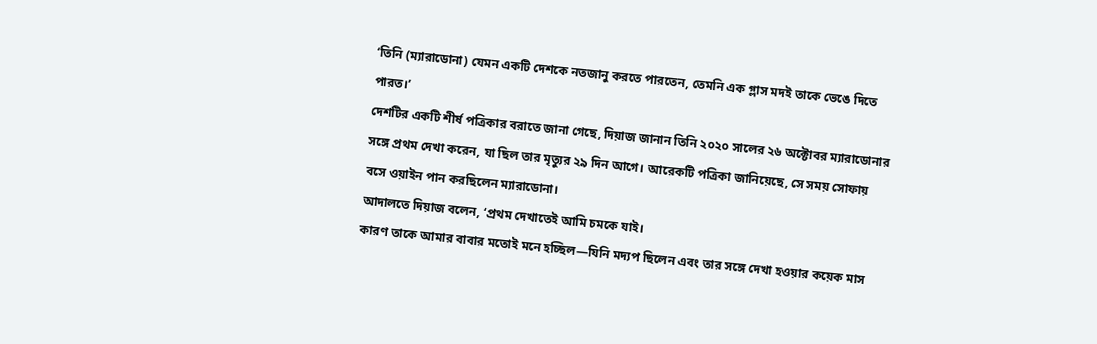‘তিনি (ম্যারাডোনা) যেমন একটি দেশকে নতজানু করতে পারতেন, তেমনি এক গ্লাস মদই তাকে ভেঙে দিতে পারত।’
দেশটির একটি শীর্ষ পত্রিকার বরাতে জানা গেছে, দিয়াজ জানান তিনি ২০২০ সালের ২৬ অক্টোবর ম্যারাডোনার সঙ্গে প্রথম দেখা করেন, যা ছিল তার মৃত্যুর ২৯ দিন আগে। আরেকটি পত্রিকা জানিয়েছে, সে সময় সোফায় বসে ওয়াইন পান করছিলেন ম্যারাডোনা।
আদালতে দিয়াজ বলেন, ‘প্রথম দেখাতেই আমি চমকে যাই।
কারণ তাকে আমার বাবার মতোই মনে হচ্ছিল—যিনি মদ্যপ ছিলেন এবং তার সঙ্গে দেখা হওয়ার কয়েক মাস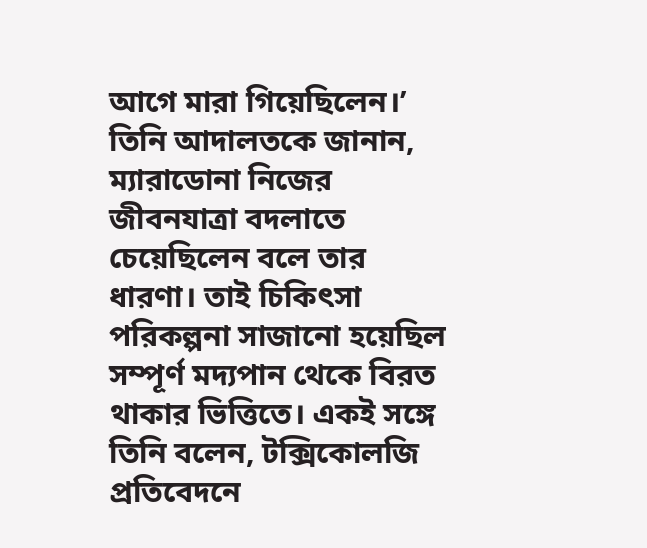আগে মারা গিয়েছিলেন।’
তিনি আদালতকে জানান, ম্যারাডোনা নিজের জীবনযাত্রা বদলাতে চেয়েছিলেন বলে তার ধারণা। তাই চিকিৎসা পরিকল্পনা সাজানো হয়েছিল সম্পূর্ণ মদ্যপান থেকে বিরত থাকার ভিত্তিতে। একই সঙ্গে তিনি বলেন, টক্সিকোলজি প্রতিবেদনে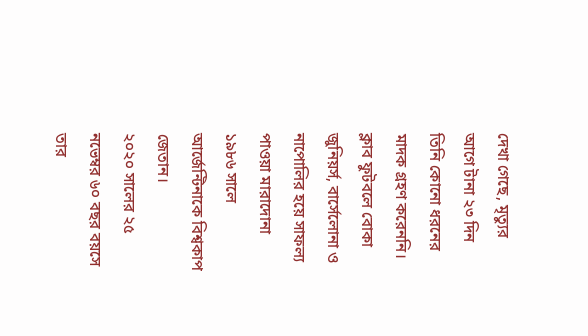দেখা গেছে, মৃত্যুর আগে টানা ২৩ দিন তিনি কোনো ধরনের মাদক গ্রহণ করেননি।
ক্লাব ফুটবলে বোকা জুনিয়র্স, বার্সেলোনা ও নাপোলির হয়ে সাফল্য পাওয়া মারাদোনা ১৯৮৬ সালে আর্জেন্টিনাকে বিশ্বকাপ জেতান।
২০২০ সালের ২৫ নভেম্বর ৬০ বছর বয়সে তার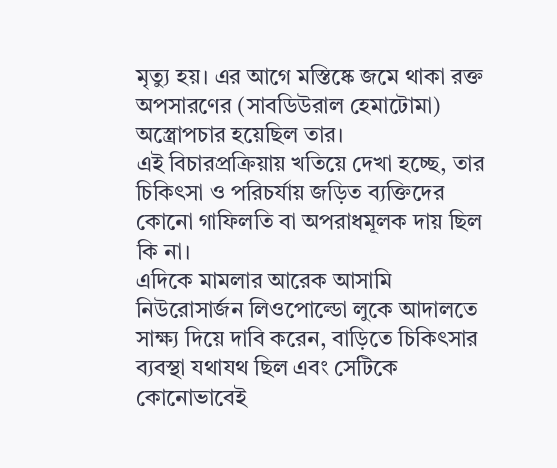মৃত্যু হয়। এর আগে মস্তিষ্কে জমে থাকা রক্ত অপসারণের (সাবডিউরাল হেমাটোমা) অস্ত্রোপচার হয়েছিল তার।
এই বিচারপ্রক্রিয়ায় খতিয়ে দেখা হচ্ছে, তার চিকিৎসা ও পরিচর্যায় জড়িত ব্যক্তিদের কোনো গাফিলতি বা অপরাধমূলক দায় ছিল কি না।
এদিকে মামলার আরেক আসামি নিউরোসার্জন লিওপোল্ডো লুকে আদালতে সাক্ষ্য দিয়ে দাবি করেন, বাড়িতে চিকিৎসার ব্যবস্থা যথাযথ ছিল এবং সেটিকে কোনোভাবেই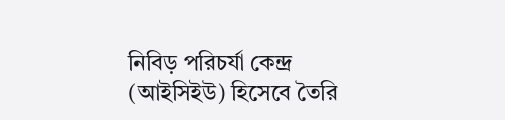নিবিড় পরিচর্যা কেন্দ্র (আইসিইউ) হিসেবে তৈরি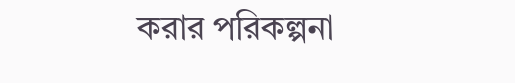করার পরিকল্পনা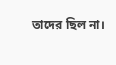তাদের ছিল না।